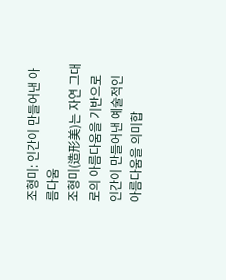조형미: 인간이 만들어낸 아름다움
조형미(造形美)는 자연 그대로의 아름다움을 기반으로 인간이 만들어낸 예술적인 아름다움을 의미합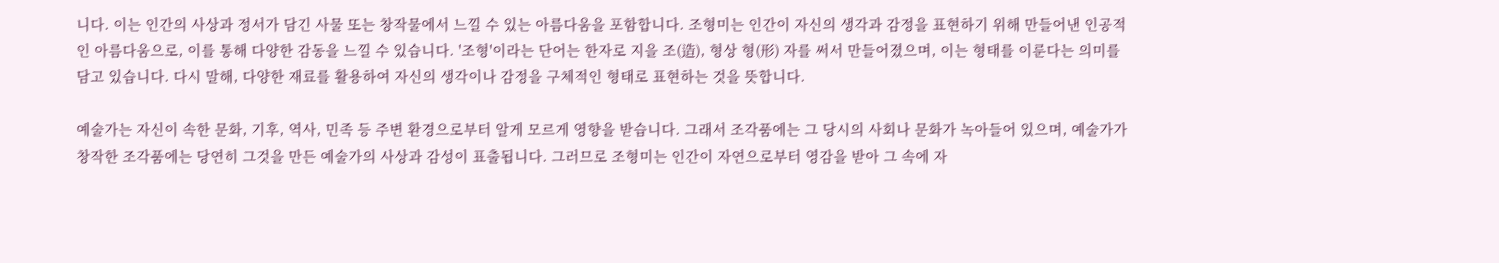니다. 이는 인간의 사상과 정서가 담긴 사물 또는 창작물에서 느낄 수 있는 아름다움을 포함합니다. 조형미는 인간이 자신의 생각과 감정을 표현하기 위해 만들어낸 인공적인 아름다움으로, 이를 통해 다양한 감동을 느낄 수 있습니다. '조형'이라는 단어는 한자로 지을 조(造), 형상 형(形) 자를 써서 만들어졌으며, 이는 형태를 이룬다는 의미를 담고 있습니다. 다시 말해, 다양한 재료를 활용하여 자신의 생각이나 감정을 구체적인 형태로 표현하는 것을 뜻합니다.

예술가는 자신이 속한 문화, 기후, 역사, 민족 등 주변 환경으로부터 알게 모르게 영향을 받습니다. 그래서 조각품에는 그 당시의 사회나 문화가 녹아들어 있으며, 예술가가 창작한 조각품에는 당연히 그것을 만든 예술가의 사상과 감성이 표출됩니다. 그러므로 조형미는 인간이 자연으로부터 영감을 받아 그 속에 자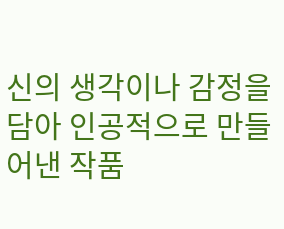신의 생각이나 감정을 담아 인공적으로 만들어낸 작품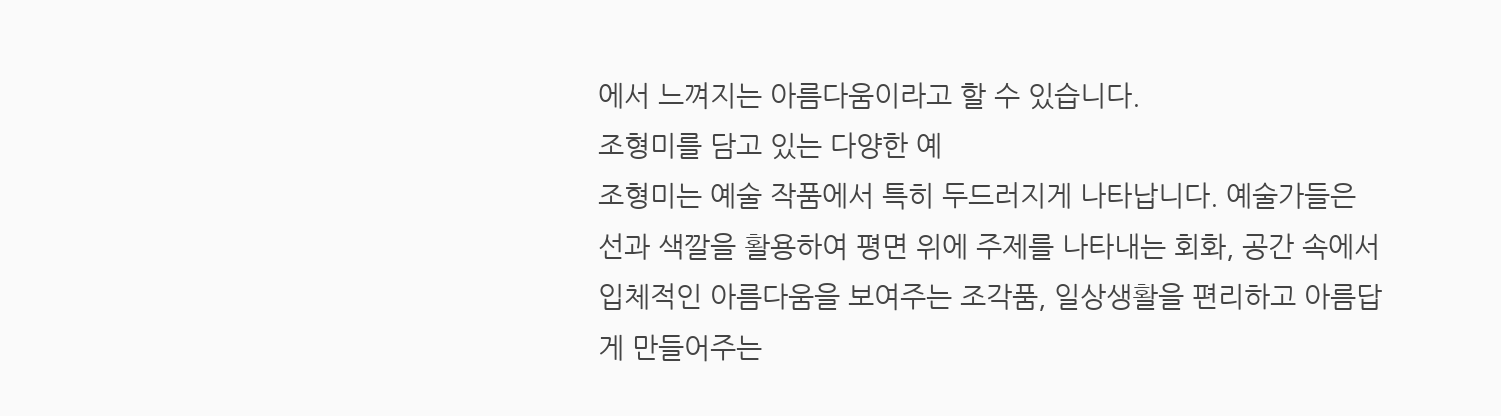에서 느껴지는 아름다움이라고 할 수 있습니다.
조형미를 담고 있는 다양한 예
조형미는 예술 작품에서 특히 두드러지게 나타납니다. 예술가들은 선과 색깔을 활용하여 평면 위에 주제를 나타내는 회화, 공간 속에서 입체적인 아름다움을 보여주는 조각품, 일상생활을 편리하고 아름답게 만들어주는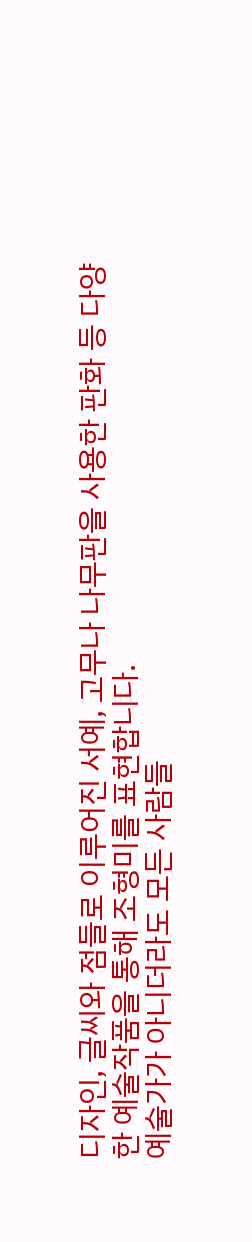디자인, 글씨와 점들로 이루어진 서예, 고무나 나무판을 사용한 판화 등 다양한 예술작품을 통해 조형미를 표현합니다.
예술가가 아니더라도 모든 사람들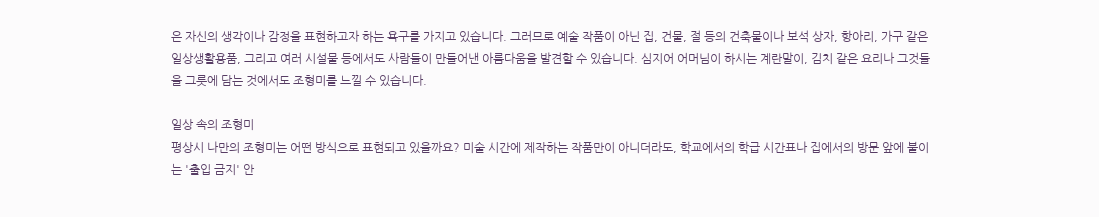은 자신의 생각이나 감정을 표현하고자 하는 욕구를 가지고 있습니다. 그러므로 예술 작품이 아닌 집, 건물, 절 등의 건축물이나 보석 상자, 항아리, 가구 같은 일상생활용품, 그리고 여러 시설물 등에서도 사람들이 만들어낸 아름다움을 발견할 수 있습니다. 심지어 어머님이 하시는 계란말이, 김치 같은 요리나 그것들을 그릇에 담는 것에서도 조형미를 느낄 수 있습니다.

일상 속의 조형미
평상시 나만의 조형미는 어떤 방식으로 표현되고 있을까요? 미술 시간에 제작하는 작품만이 아니더라도, 학교에서의 학급 시간표나 집에서의 방문 앞에 붙이는 '출입 금지' 안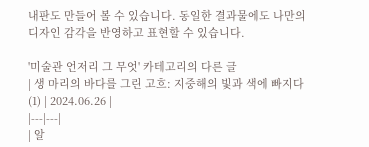내판도 만들어 볼 수 있습니다. 동일한 결과물에도 나만의 디자인 감각을 반영하고 표현할 수 있습니다.

'미술관 언저리 그 무엇' 카테고리의 다른 글
| 생 마리의 바다를 그린 고흐: 지중해의 빛과 색에 빠지다 (1) | 2024.06.26 |
|---|---|
| 알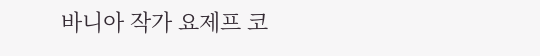바니아 작가 요제프 코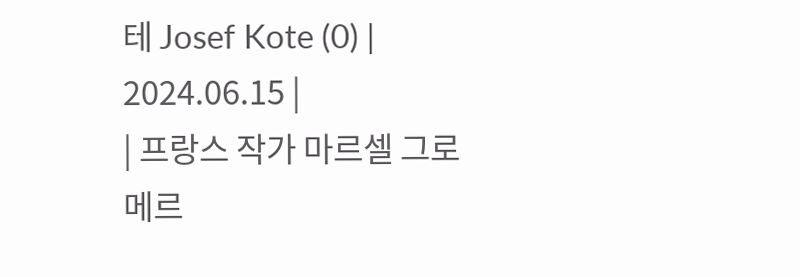테 Josef Kote (0) | 2024.06.15 |
| 프랑스 작가 마르셀 그로메르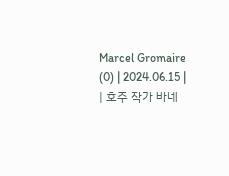Marcel Gromaire (0) | 2024.06.15 |
| 호주 작가 바네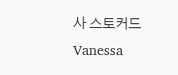사 스토커드 Vanessa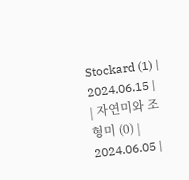Stockard (1) | 2024.06.15 |
| 자연미와 조형미 (0) | 2024.06.05 |